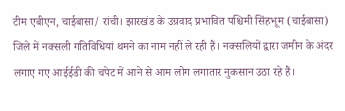टीम एबीएन, चाईबासा/ रांची। झारखंड के उग्रवाद प्रभावित पश्चिमी सिंहभूम (चाईबासा) जिले में नक्सली गतिविधियां थमने का नाम नहीं ले रही हैं। नक्सलियों द्वारा जमीन के अंदर लगाए गए आईईडी की चपेट में आने से आम लोग लगातार नुकसान उठा रहे हैं।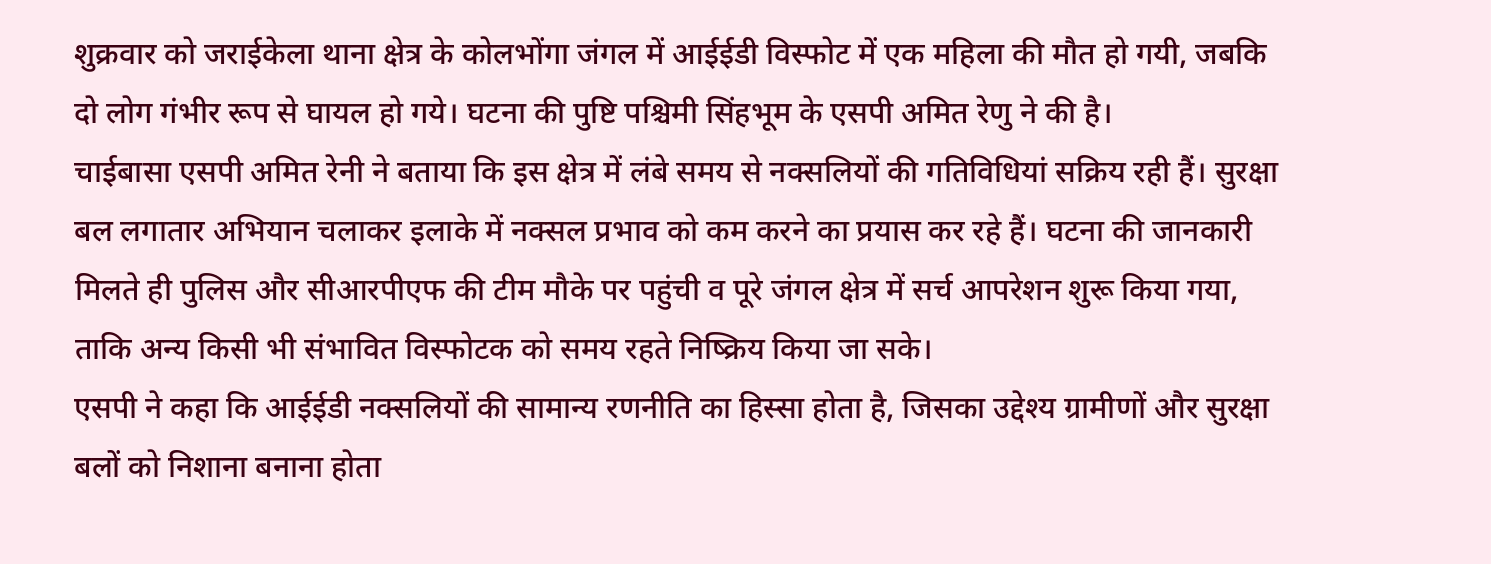शुक्रवार को जराईकेला थाना क्षेत्र के कोलभोंगा जंगल में आईईडी विस्फोट में एक महिला की मौत हो गयी, जबकि दो लोग गंभीर रूप से घायल हो गये। घटना की पुष्टि पश्चिमी सिंहभूम के एसपी अमित रेणु ने की है।
चाईबासा एसपी अमित रेनी ने बताया कि इस क्षेत्र में लंबे समय से नक्सलियों की गतिविधियां सक्रिय रही हैं। सुरक्षा बल लगातार अभियान चलाकर इलाके में नक्सल प्रभाव को कम करने का प्रयास कर रहे हैं। घटना की जानकारी मिलते ही पुलिस और सीआरपीएफ की टीम मौके पर पहुंची व पूरे जंगल क्षेत्र में सर्च आपरेशन शुरू किया गया, ताकि अन्य किसी भी संभावित विस्फोटक को समय रहते निष्क्रिय किया जा सके।
एसपी ने कहा कि आईईडी नक्सलियों की सामान्य रणनीति का हिस्सा होता है, जिसका उद्देश्य ग्रामीणों और सुरक्षा बलों को निशाना बनाना होता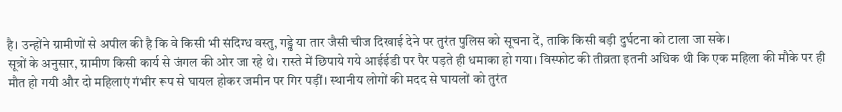है। उन्होंने ग्रामीणों से अपील की है कि वे किसी भी संदिग्ध वस्तु, गड्ढे या तार जैसी चीज दिखाई देने पर तुरंत पुलिस को सूचना दें, ताकि किसी बड़ी दुर्घटना को टाला जा सके।
सूत्रों के अनुसार, ग्रामीण किसी कार्य से जंगल की ओर जा रहे थे। रास्ते में छिपाये गये आईईडी पर पैर पड़ते ही धमाका हो गया। विस्फोट की तीव्रता इतनी अधिक थी कि एक महिला की मौके पर ही मौत हो गयी और दो महिलाएं गंभीर रूप से घायल होकर जमीन पर गिर पड़ीं। स्थानीय लोगों की मदद से घायलों को तुरंत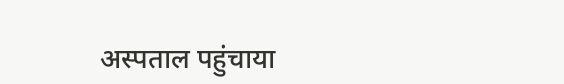अस्पताल पहुंचाया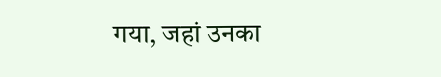गया, जहां उनका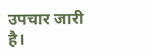उपचार जारी है।